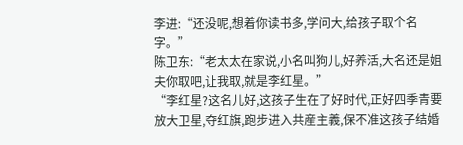李进:“还没呢,想着你读书多,学问大,给孩子取个名字。”
陈卫东:“老太太在家说,小名叫狗儿,好养活,大名还是姐夫你取吧,让我取,就是李红星。”
“李红星?这名儿好,这孩子生在了好时代,正好四季青要放大卫星,夺红旗,跑步进入共産主義,保不准这孩子结婚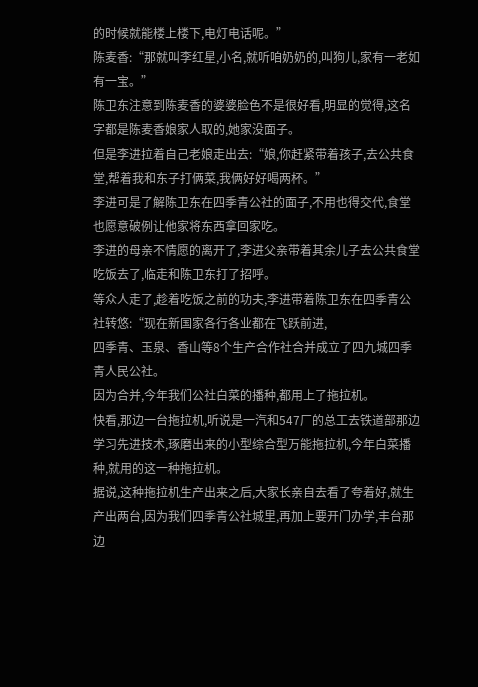的时候就能楼上楼下,电灯电话呢。”
陈麦香:“那就叫李红星,小名,就听咱奶奶的,叫狗儿,家有一老如有一宝。”
陈卫东注意到陈麦香的婆婆脸色不是很好看,明显的觉得,这名字都是陈麦香娘家人取的,她家没面子。
但是李进拉着自己老娘走出去:“娘,你赶紧带着孩子,去公共食堂,帮着我和东子打俩菜,我俩好好喝两杯。”
李进可是了解陈卫东在四季青公社的面子,不用也得交代,食堂也愿意破例让他家将东西拿回家吃。
李进的母亲不情愿的离开了,李进父亲带着其余儿子去公共食堂吃饭去了,临走和陈卫东打了招呼。
等众人走了,趁着吃饭之前的功夫,李进带着陈卫东在四季青公社转悠:“现在新国家各行各业都在飞跃前进,
四季青、玉泉、香山等8个生产合作社合并成立了四九城四季青人民公社。
因为合并,今年我们公社白菜的播种,都用上了拖拉机。
快看,那边一台拖拉机,听说是一汽和547厂的总工去铁道部那边学习先进技术,琢磨出来的小型综合型万能拖拉机,今年白菜播种,就用的这一种拖拉机。
据说,这种拖拉机生产出来之后,大家长亲自去看了夸着好,就生产出两台,因为我们四季青公社城里,再加上要开门办学,丰台那边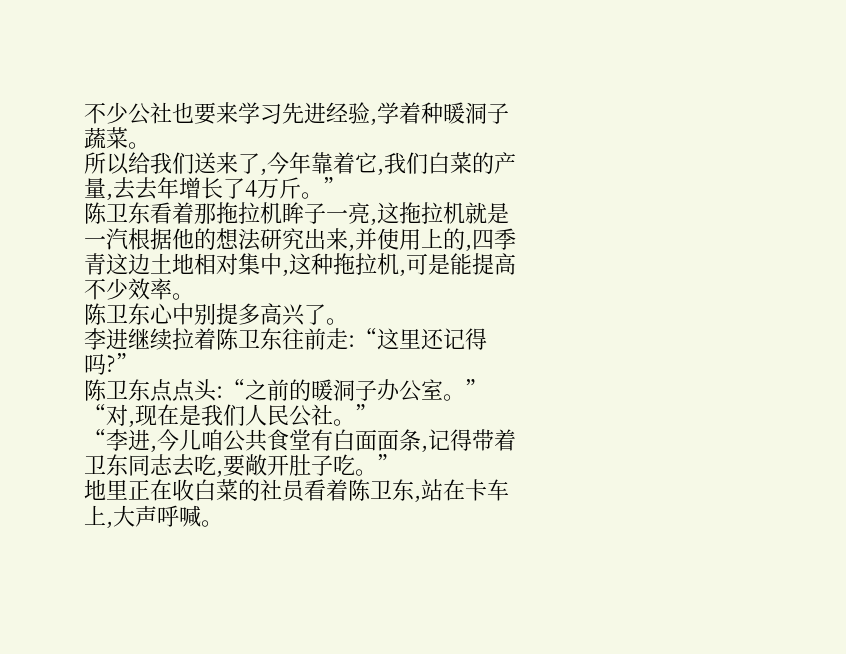不少公社也要来学习先进经验,学着种暖洞子蔬菜。
所以给我们送来了,今年靠着它,我们白菜的产量,去去年增长了4万斤。”
陈卫东看着那拖拉机眸子一亮,这拖拉机就是一汽根据他的想法研究出来,并使用上的,四季青这边土地相对集中,这种拖拉机,可是能提高不少效率。
陈卫东心中别提多高兴了。
李进继续拉着陈卫东往前走:“这里还记得吗?”
陈卫东点点头:“之前的暖洞子办公室。”
“对,现在是我们人民公社。”
“李进,今儿咱公共食堂有白面面条,记得带着卫东同志去吃,要敞开肚子吃。”
地里正在收白菜的社员看着陈卫东,站在卡车上,大声呼喊。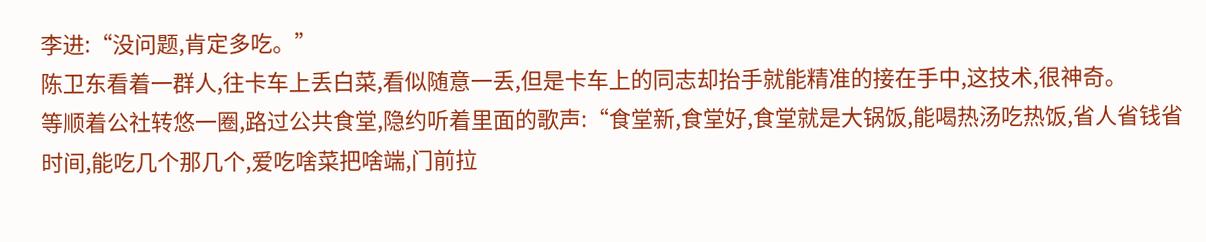李进:“没问题,肯定多吃。”
陈卫东看着一群人,往卡车上丢白菜,看似随意一丢,但是卡车上的同志却抬手就能精准的接在手中,这技术,很神奇。
等顺着公社转悠一圈,路过公共食堂,隐约听着里面的歌声:“食堂新,食堂好,食堂就是大锅饭,能喝热汤吃热饭,省人省钱省时间,能吃几个那几个,爱吃啥菜把啥端,门前拉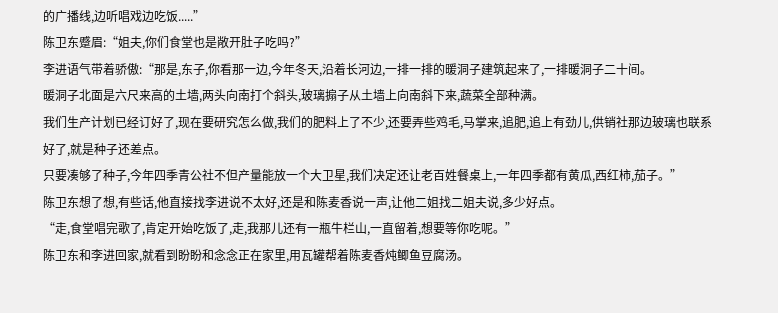的广播线,边听唱戏边吃饭.....”
陈卫东蹙眉:“姐夫,你们食堂也是敞开肚子吃吗?”
李进语气带着骄傲:“那是,东子,你看那一边,今年冬天,沿着长河边,一排一排的暖洞子建筑起来了,一排暖洞子二十间。
暖洞子北面是六尺来高的土墙,两头向南打个斜头,玻璃搧子从土墙上向南斜下来,蔬菜全部种满。
我们生产计划已经订好了,现在要研究怎么做,我们的肥料上了不少,还要弄些鸡毛,马掌来,追肥,追上有劲儿,供销社那边玻璃也联系好了,就是种子还差点。
只要凑够了种子,今年四季青公社不但产量能放一个大卫星,我们决定还让老百姓餐桌上,一年四季都有黄瓜,西红柿,茄子。”
陈卫东想了想,有些话,他直接找李进说不太好,还是和陈麦香说一声,让他二姐找二姐夫说,多少好点。
“走,食堂唱完歌了,肯定开始吃饭了,走,我那儿还有一瓶牛栏山,一直留着,想要等你吃呢。”
陈卫东和李进回家,就看到盼盼和念念正在家里,用瓦罐帮着陈麦香炖鲫鱼豆腐汤。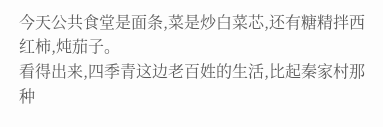今天公共食堂是面条,菜是炒白菜芯,还有糖精拌西红柿,炖茄子。
看得出来,四季青这边老百姓的生活,比起秦家村那种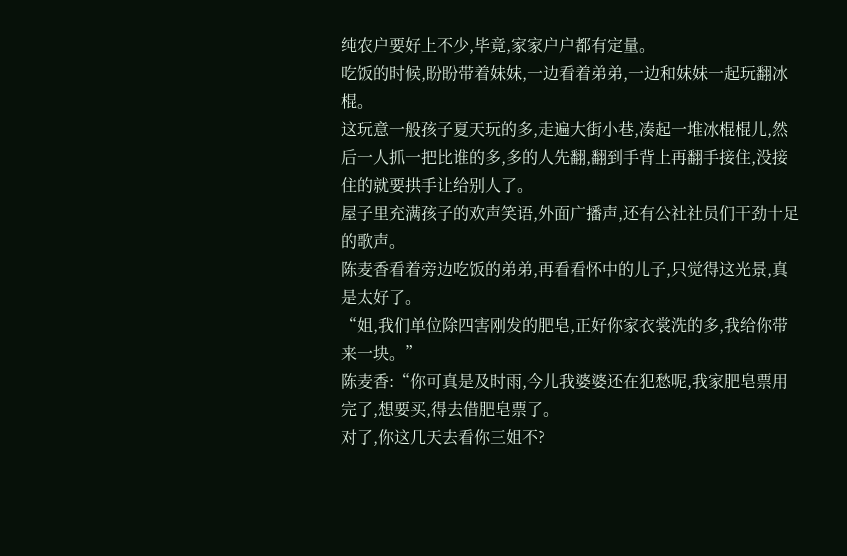纯农户要好上不少,毕竟,家家户户都有定量。
吃饭的时候,盼盼带着妹妹,一边看着弟弟,一边和妹妹一起玩翻冰棍。
这玩意一般孩子夏天玩的多,走遍大街小巷,凑起一堆冰棍棍儿,然后一人抓一把比谁的多,多的人先翻,翻到手背上再翻手接住,没接住的就要拱手让给别人了。
屋子里充满孩子的欢声笑语,外面广播声,还有公社社员们干劲十足的歌声。
陈麦香看着旁边吃饭的弟弟,再看看怀中的儿子,只觉得这光景,真是太好了。
“姐,我们单位除四害刚发的肥皂,正好你家衣裳洗的多,我给你带来一块。”
陈麦香:“你可真是及时雨,今儿我婆婆还在犯愁呢,我家肥皂票用完了,想要买,得去借肥皂票了。
对了,你这几天去看你三姐不?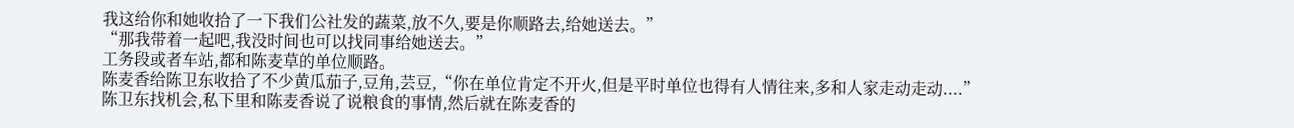我这给你和她收拾了一下我们公社发的蔬菜,放不久,要是你顺路去,给她送去。”
“那我带着一起吧,我没时间也可以找同事给她送去。”
工务段或者车站,都和陈麦草的单位顺路。
陈麦香给陈卫东收拾了不少黄瓜茄子,豆角,芸豆,“你在单位肯定不开火,但是平时单位也得有人情往来,多和人家走动走动....”
陈卫东找机会,私下里和陈麦香说了说粮食的事情,然后就在陈麦香的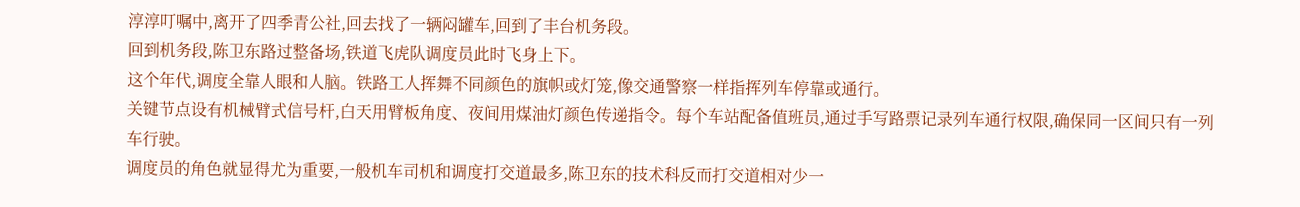淳淳叮嘱中,离开了四季青公社,回去找了一辆闷罐车,回到了丰台机务段。
回到机务段,陈卫东路过整备场,铁道飞虎队调度员此时飞身上下。
这个年代,调度全靠人眼和人脑。铁路工人挥舞不同颜色的旗帜或灯笼,像交通警察一样指挥列车停靠或通行。
关键节点设有机械臂式信号杆,白天用臂板角度、夜间用煤油灯颜色传递指令。每个车站配备值班员,通过手写路票记录列车通行权限,确保同一区间只有一列车行驶。
调度员的角色就显得尤为重要,一般机车司机和调度打交道最多,陈卫东的技术科反而打交道相对少一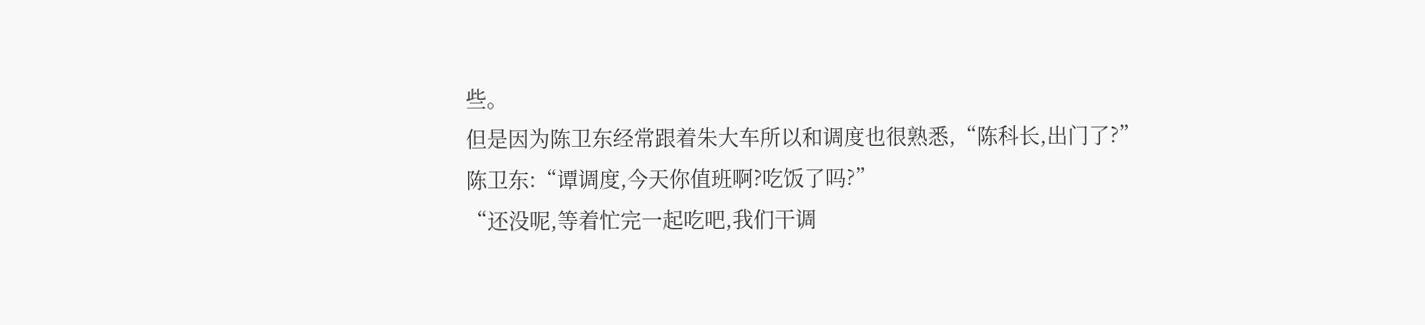些。
但是因为陈卫东经常跟着朱大车所以和调度也很熟悉,“陈科长,出门了?”
陈卫东:“谭调度,今天你值班啊?吃饭了吗?”
“还没呢,等着忙完一起吃吧,我们干调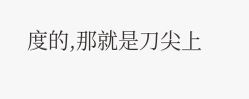度的,那就是刀尖上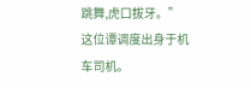跳舞,虎口拔牙。”
这位谭调度出身于机车司机。